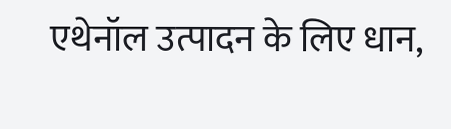एथेनॉल उत्पादन के लिए धान,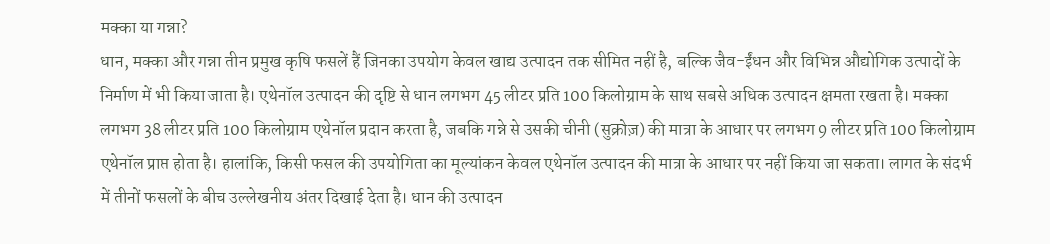मक्का या गन्ना?
धान, मक्का और गन्ना तीन प्रमुख कृषि फसलें हैं जिनका उपयोग केवल खाद्य उत्पादन तक सीमित नहीं है, बल्कि जैव-ईंधन और विभिन्न औद्योगिक उत्पादों के निर्माण में भी किया जाता है। एथेनॉल उत्पादन की दृष्टि से धान लगभग 45 लीटर प्रति 100 किलोग्राम के साथ सबसे अधिक उत्पादन क्षमता रखता है। मक्का लगभग 38 लीटर प्रति 100 किलोग्राम एथेनॉल प्रदान करता है, जबकि गन्ने से उसकी चीनी (सुक्रोज़) की मात्रा के आधार पर लगभग 9 लीटर प्रति 100 किलोग्राम एथेनॉल प्राप्त होता है। हालांकि, किसी फसल की उपयोगिता का मूल्यांकन केवल एथेनॉल उत्पादन की मात्रा के आधार पर नहीं किया जा सकता। लागत के संदर्भ में तीनों फसलों के बीच उल्लेखनीय अंतर दिखाई देता है। धान की उत्पादन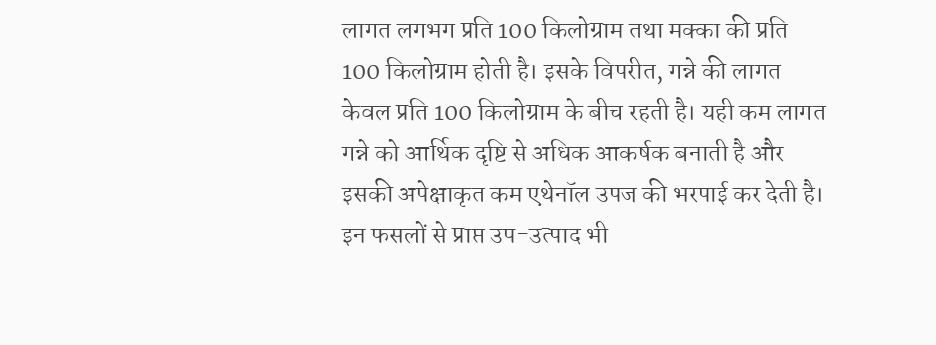लागत लगभग प्रति 100 किलोग्राम तथा मक्का की प्रति 100 किलोग्राम होती है। इसके विपरीत, गन्ने की लागत केवल प्रति 100 किलोग्राम के बीच रहती है। यही कम लागत गन्ने को आर्थिक दृष्टि से अधिक आकर्षक बनाती है और इसकी अपेक्षाकृत कम एथेनॉल उपज की भरपाई कर देती है। इन फसलों से प्राप्त उप-उत्पाद भी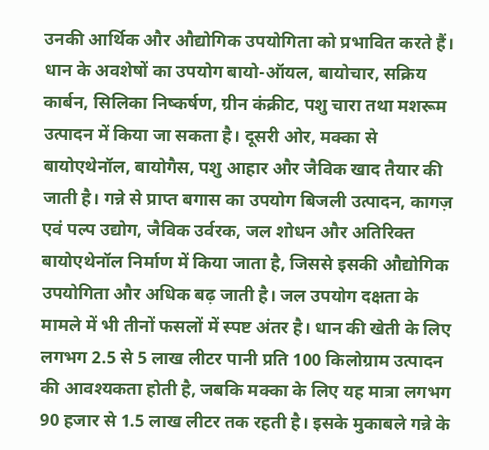उनकी आर्थिक और औद्योगिक उपयोगिता को प्रभावित करते हैं। धान के अवशेषों का उपयोग बायो-ऑयल, बायोचार, सक्रिय कार्बन, सिलिका निष्कर्षण, ग्रीन कंक्रीट, पशु चारा तथा मशरूम उत्पादन में किया जा सकता है। दूसरी ओर, मक्का से बायोएथेनॉल, बायोगैस, पशु आहार और जैविक खाद तैयार की जाती है। गन्ने से प्राप्त बगास का उपयोग बिजली उत्पादन, कागज़ एवं पल्प उद्योग, जैविक उर्वरक, जल शोधन और अतिरिक्त बायोएथेनॉल निर्माण में किया जाता है, जिससे इसकी औद्योगिक उपयोगिता और अधिक बढ़ जाती है। जल उपयोग दक्षता के मामले में भी तीनों फसलों में स्पष्ट अंतर है। धान की खेती के लिए लगभग 2.5 से 5 लाख लीटर पानी प्रति 100 किलोग्राम उत्पादन की आवश्यकता होती है, जबकि मक्का के लिए यह मात्रा लगभग 90 हजार से 1.5 लाख लीटर तक रहती है। इसके मुकाबले गन्ने के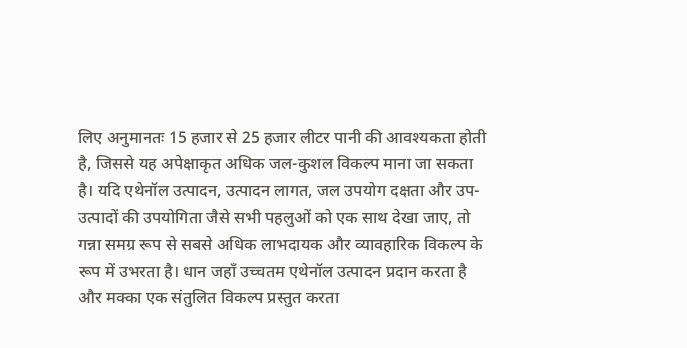लिए अनुमानतः 15 हजार से 25 हजार लीटर पानी की आवश्यकता होती है, जिससे यह अपेक्षाकृत अधिक जल-कुशल विकल्प माना जा सकता है। यदि एथेनॉल उत्पादन, उत्पादन लागत, जल उपयोग दक्षता और उप-उत्पादों की उपयोगिता जैसे सभी पहलुओं को एक साथ देखा जाए, तो गन्ना समग्र रूप से सबसे अधिक लाभदायक और व्यावहारिक विकल्प के रूप में उभरता है। धान जहाँ उच्चतम एथेनॉल उत्पादन प्रदान करता है और मक्का एक संतुलित विकल्प प्रस्तुत करता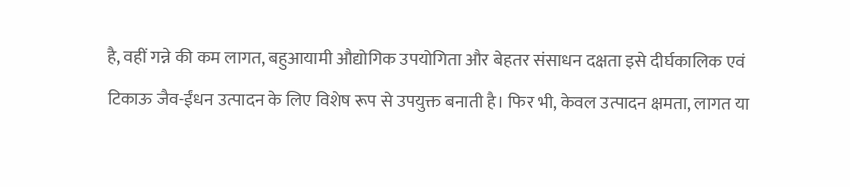है, वहीं गन्ने की कम लागत, बहुआयामी औद्योगिक उपयोगिता और बेहतर संसाधन दक्षता इसे दीर्घकालिक एवं टिकाऊ जैव-ईंधन उत्पादन के लिए विशेष रूप से उपयुक्त बनाती है। फिर भी, केवल उत्पादन क्षमता, लागत या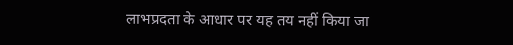लाभप्रदता के आधार पर यह तय नहीं किया जा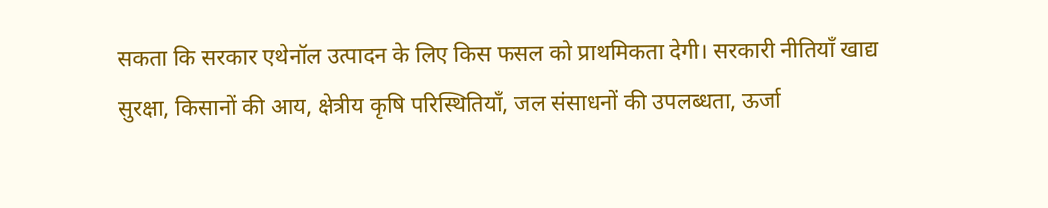सकता कि सरकार एथेनॉल उत्पादन के लिए किस फसल को प्राथमिकता देगी। सरकारी नीतियाँ खाद्य सुरक्षा, किसानों की आय, क्षेत्रीय कृषि परिस्थितियाँ, जल संसाधनों की उपलब्धता, ऊर्जा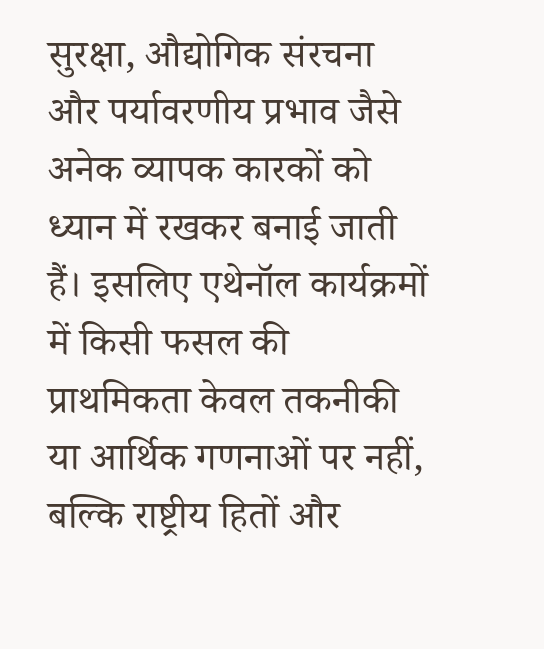सुरक्षा, औद्योगिक संरचना और पर्यावरणीय प्रभाव जैसे अनेक व्यापक कारकों को ध्यान में रखकर बनाई जाती हैं। इसलिए एथेनॉल कार्यक्रमों में किसी फसल की प्राथमिकता केवल तकनीकी या आर्थिक गणनाओं पर नहीं, बल्कि राष्ट्रीय हितों और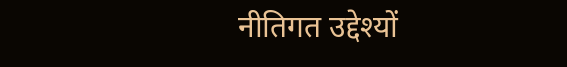नीतिगत उद्देश्यों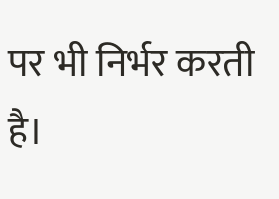पर भी निर्भर करती है।